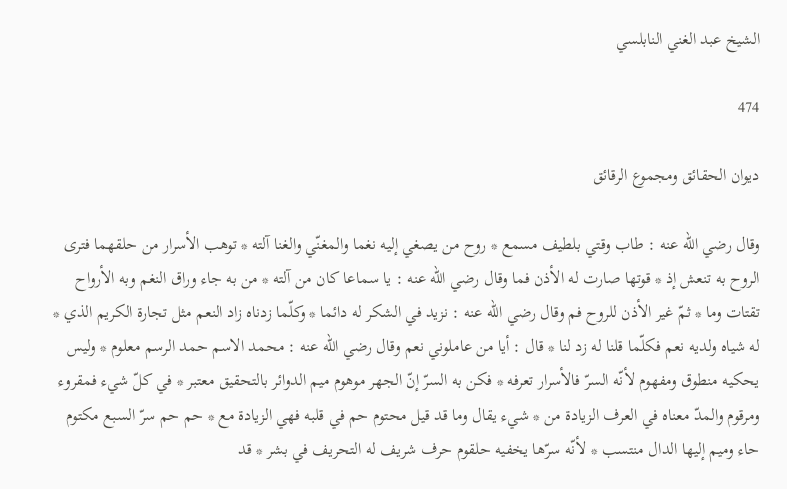الشيخ عبد الغني النابلسي

474

ديوان الحقائق ومجموع الرقائق

وقال رضي اللّه عنه : طاب وقتي بلطيف مسمع * روح من يصغي إليه نغما والمغنّي والغنا آلته * توهب الأسرار من حلقهما فترى الروح به تنعش إذ * قوتها صارت له الأذن فما وقال رضي اللّه عنه : يا سماعا كان من آلته * من به جاء وراق النغم وبه الأرواح تقتات وما * ثمّ غير الأذن للروح فم وقال رضي اللّه عنه : نزيد في الشكر له دائما * وكلّما زدناه زاد النعم مثل تجارة الكريم الذي * له شياه ولديه نعم فكلّما قلنا له زد لنا * قال : أيا من عاملوني نعم وقال رضي اللّه عنه : محمد الاسم حمد الرسم معلوم * وليس يحكيه منطوق ومفهوم لأنّه السرّ فالأسرار تعرفه * فكن به السرّ إنّ الجهر موهوم ميم الدوائر بالتحقيق معتبر * في كلّ شيء فمقروء ومرقوم والمدّ معناه في العرف الزيادة من * شيء يقال وما قد قيل محتوم حم في قلبه فهي الزيادة مع * حم حم سرّ السبع مكتوم حاء وميم إليها الدال منتسب * لأنّه سرّها يخفيه حلقوم حرف شريف له التحريف في بشر * قد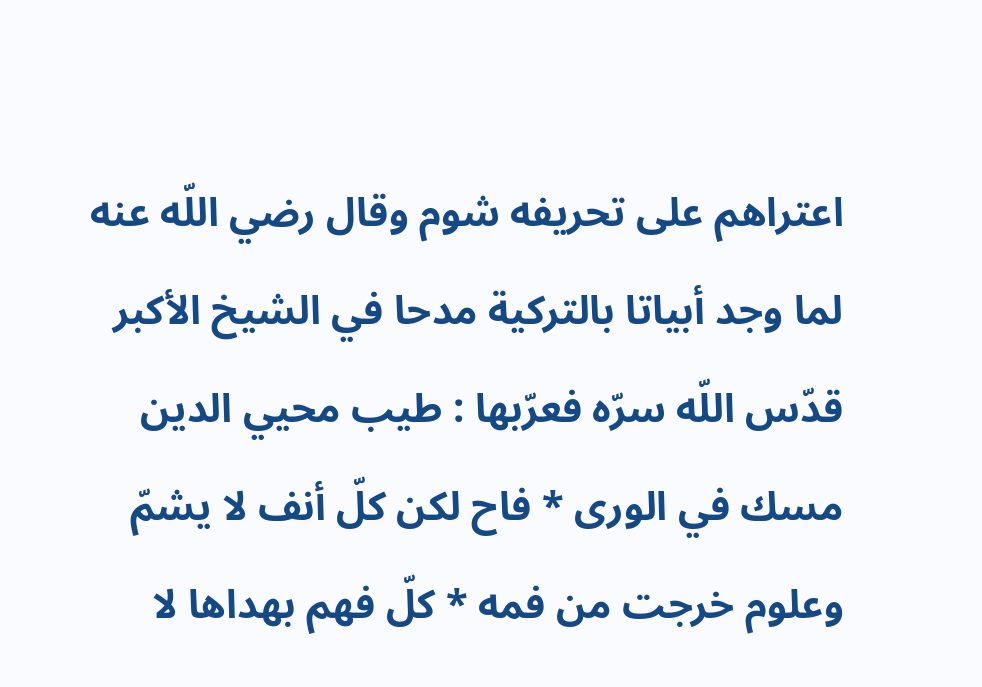اعتراهم على تحريفه شوم وقال رضي اللّه عنه لما وجد أبياتا بالتركية مدحا في الشيخ الأكبر قدّس اللّه سرّه فعرّبها : طيب محيي الدين مسك في الورى * فاح لكن كلّ أنف لا يشمّ وعلوم خرجت من فمه * كلّ فهم بهداها لا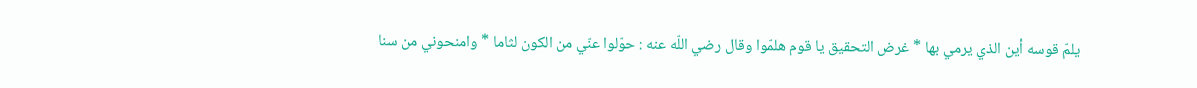يلمّ قوسه أين الذي يرمي بها * غرض التحقيق يا قوم هلمّوا وقال رضي اللّه عنه : حوّلوا عنّي من الكون لثاما * وامنحوني من سنا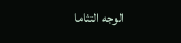الوجه التثاما